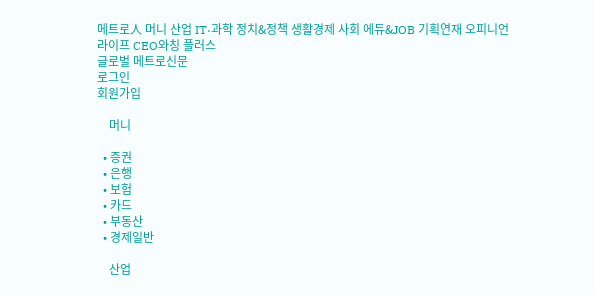메트로人 머니 산업 IT·과학 정치&정책 생활경제 사회 에듀&JOB 기획연재 오피니언 라이프 CEO와칭 플러스
글로벌 메트로신문
로그인
회원가입

    머니

  • 증권
  • 은행
  • 보험
  • 카드
  • 부동산
  • 경제일반

    산업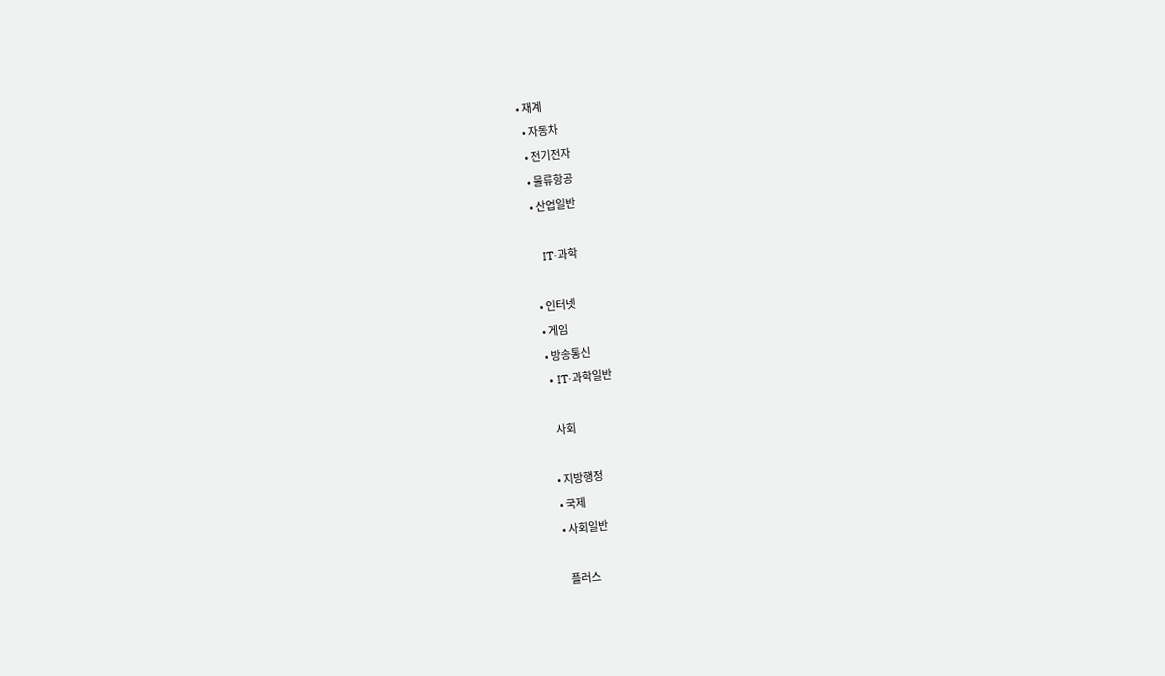• 재계
  • 자동차
  • 전기전자
  • 물류항공
  • 산업일반

    IT·과학

  • 인터넷
  • 게임
  • 방송통신
  • IT·과학일반

    사회

  • 지방행정
  • 국제
  • 사회일반

    플러스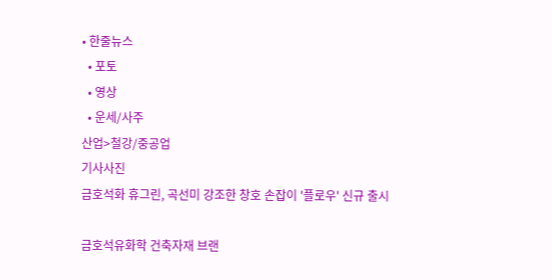• 한줄뉴스
  • 포토
  • 영상
  • 운세/사주
산업>철강/중공업
기사사진
금호석화 휴그린, 곡선미 강조한 창호 손잡이 '플로우' 신규 출시

금호석유화학 건축자재 브랜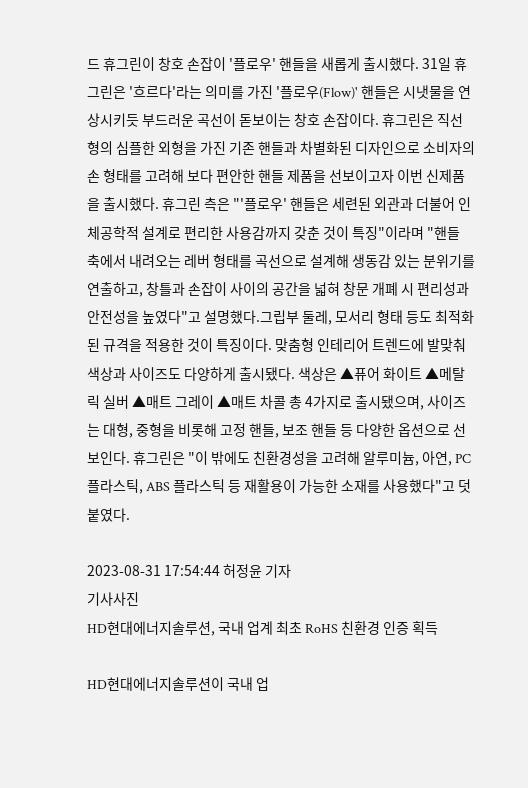드 휴그린이 창호 손잡이 '플로우' 핸들을 새롭게 출시했다. 31일 휴그린은 '흐르다'라는 의미를 가진 '플로우(Flow)' 핸들은 시냇물을 연상시키듯 부드러운 곡선이 돋보이는 창호 손잡이다. 휴그린은 직선형의 심플한 외형을 가진 기존 핸들과 차별화된 디자인으로 소비자의 손 형태를 고려해 보다 편안한 핸들 제품을 선보이고자 이번 신제품을 출시했다. 휴그린 측은 "'플로우' 핸들은 세련된 외관과 더불어 인체공학적 설계로 편리한 사용감까지 갖춘 것이 특징"이라며 "핸들 축에서 내려오는 레버 형태를 곡선으로 설계해 생동감 있는 분위기를 연출하고, 창틀과 손잡이 사이의 공간을 넓혀 창문 개폐 시 편리성과 안전성을 높였다"고 설명했다.그립부 둘레, 모서리 형태 등도 최적화된 규격을 적용한 것이 특징이다. 맞춤형 인테리어 트렌드에 발맞춰 색상과 사이즈도 다양하게 출시됐다. 색상은 ▲퓨어 화이트 ▲메탈릭 실버 ▲매트 그레이 ▲매트 차콜 총 4가지로 출시됐으며, 사이즈는 대형, 중형을 비롯해 고정 핸들, 보조 핸들 등 다양한 옵션으로 선보인다. 휴그린은 "이 밖에도 친환경성을 고려해 알루미늄, 아연, PC 플라스틱, ABS 플라스틱 등 재활용이 가능한 소재를 사용했다"고 덧붙였다.

2023-08-31 17:54:44 허정윤 기자
기사사진
HD현대에너지솔루션, 국내 업계 최초 RoHS 친환경 인증 획득

HD현대에너지솔루션이 국내 업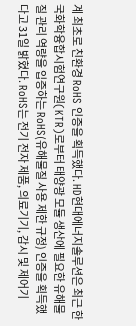계 최초로 친환경 RoHS 인증을 획득했다. HD현대에너지솔루션은 최근 한국화학융합시험연구원(KTR)로부터 태양광 모듈 생산에 필요한 유해물질 관리 역량을 입증하는 RoHS(유해물질 사용 제한 규정) 인증을 획득했다고 31일 밝혔다. RoHS는 전기 전자 제품, 의료기기, 감시 및 제어기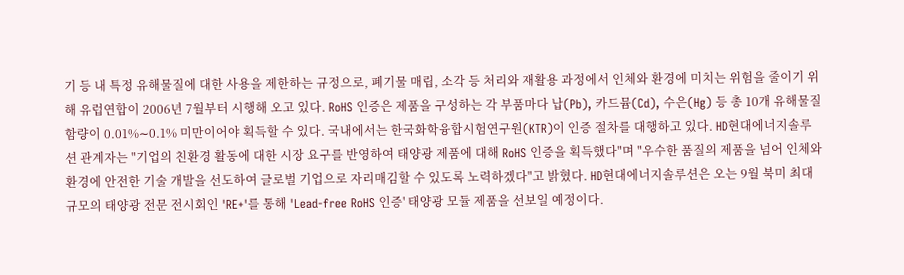기 등 내 특정 유해물질에 대한 사용을 제한하는 규정으로, 폐기물 매립, 소각 등 처리와 재활용 과정에서 인체와 환경에 미치는 위험을 줄이기 위해 유럽연합이 2006년 7월부터 시행해 오고 있다. RoHS 인증은 제품을 구성하는 각 부품마다 납(Pb), 카드뮴(Cd), 수은(Hg) 등 총 10개 유해물질 함량이 0.01%∼0.1% 미만이어야 획득할 수 있다. 국내에서는 한국화학융합시험연구원(KTR)이 인증 절차를 대행하고 있다. HD현대에너지솔루션 관계자는 "기업의 친환경 활동에 대한 시장 요구를 반영하여 태양광 제품에 대해 RoHS 인증을 획득했다"며 "우수한 품질의 제품을 넘어 인체와 환경에 안전한 기술 개발을 선도하여 글로벌 기업으로 자리매김할 수 있도록 노력하겠다"고 밝혔다. HD현대에너지솔루션은 오는 9월 북미 최대 규모의 태양광 전문 전시회인 'RE+'를 통해 'Lead-free RoHS 인증' 태양광 모듈 제품을 선보일 예정이다.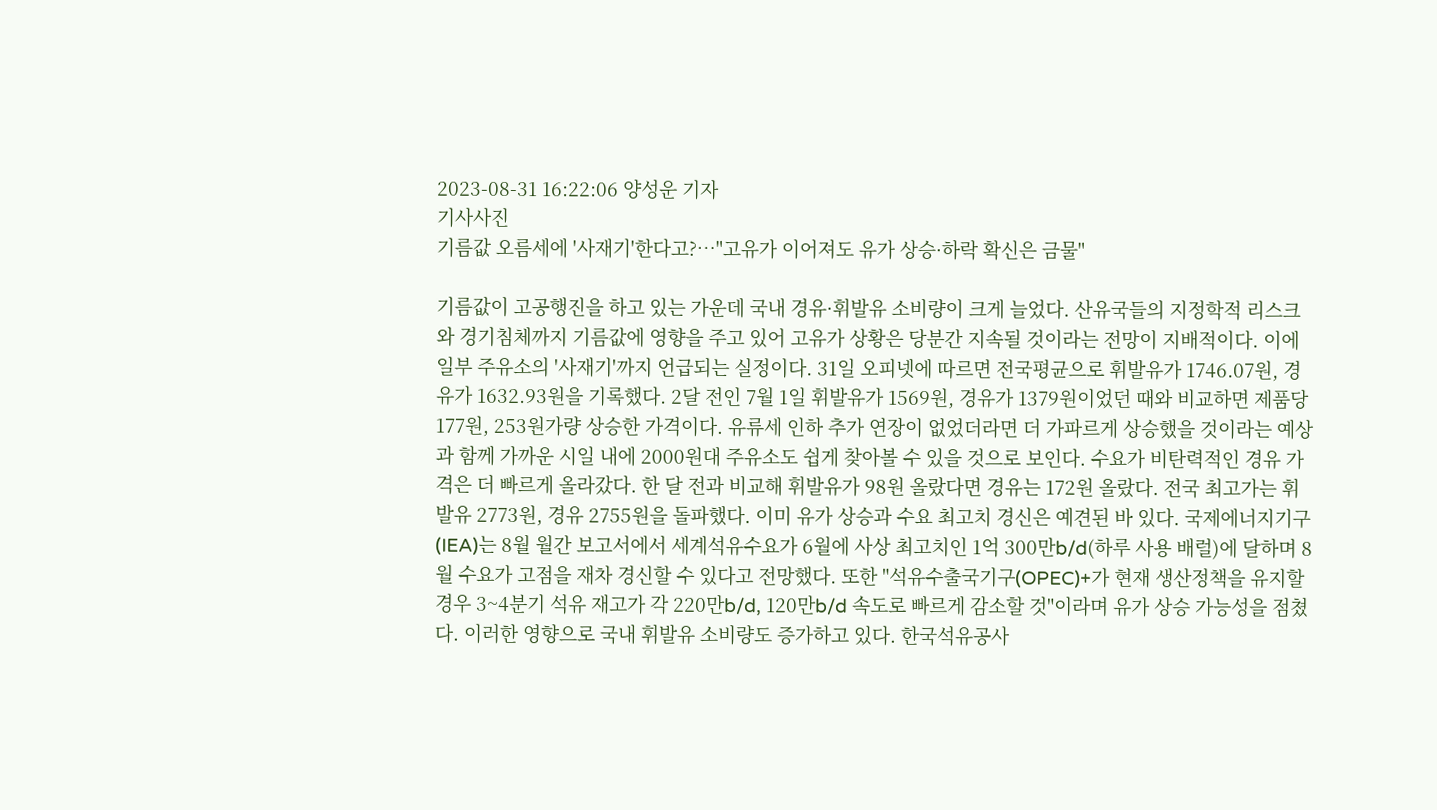2023-08-31 16:22:06 양성운 기자
기사사진
기름값 오름세에 '사재기'한다고?…"고유가 이어져도 유가 상승·하락 확신은 금물"

기름값이 고공행진을 하고 있는 가운데 국내 경유·휘발유 소비량이 크게 늘었다. 산유국들의 지정학적 리스크와 경기침체까지 기름값에 영향을 주고 있어 고유가 상황은 당분간 지속될 것이라는 전망이 지배적이다. 이에 일부 주유소의 '사재기'까지 언급되는 실정이다. 31일 오피넷에 따르면 전국평균으로 휘발유가 1746.07원, 경유가 1632.93원을 기록했다. 2달 전인 7월 1일 휘발유가 1569원, 경유가 1379원이었던 때와 비교하면 제품당 177원, 253원가량 상승한 가격이다. 유류세 인하 추가 연장이 없었더라면 더 가파르게 상승했을 것이라는 예상과 함께 가까운 시일 내에 2000원대 주유소도 쉽게 찾아볼 수 있을 것으로 보인다. 수요가 비탄력적인 경유 가격은 더 빠르게 올라갔다. 한 달 전과 비교해 휘발유가 98원 올랐다면 경유는 172원 올랐다. 전국 최고가는 휘발유 2773원, 경유 2755원을 돌파했다. 이미 유가 상승과 수요 최고치 경신은 예견된 바 있다. 국제에너지기구(IEA)는 8월 월간 보고서에서 세계석유수요가 6월에 사상 최고치인 1억 300만b/d(하루 사용 배럴)에 달하며 8월 수요가 고점을 재차 경신할 수 있다고 전망했다. 또한 "석유수출국기구(OPEC)+가 현재 생산정책을 유지할 경우 3~4분기 석유 재고가 각 220만b/d, 120만b/d 속도로 빠르게 감소할 것"이라며 유가 상승 가능성을 점쳤다. 이러한 영향으로 국내 휘발유 소비량도 증가하고 있다. 한국석유공사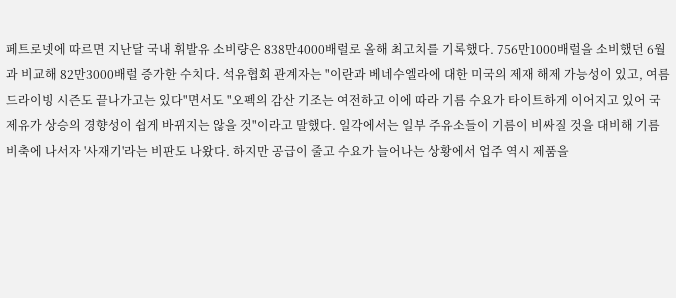페트로넷에 따르면 지난달 국내 휘발유 소비량은 838만4000배럴로 올해 최고치를 기록했다. 756만1000배럴을 소비했던 6월과 비교해 82만3000배럴 증가한 수치다. 석유협회 관계자는 "이란과 베네수엘라에 대한 미국의 제재 해제 가능성이 있고, 여름 드라이빙 시즌도 끝나가고는 있다"면서도 "오펙의 감산 기조는 여전하고 이에 따라 기름 수요가 타이트하게 이어지고 있어 국제유가 상승의 경향성이 쉽게 바뀌지는 않을 것"이라고 말했다. 일각에서는 일부 주유소들이 기름이 비싸질 것을 대비해 기름 비축에 나서자 '사재기'라는 비판도 나왔다. 하지만 공급이 줄고 수요가 늘어나는 상황에서 업주 역시 제품을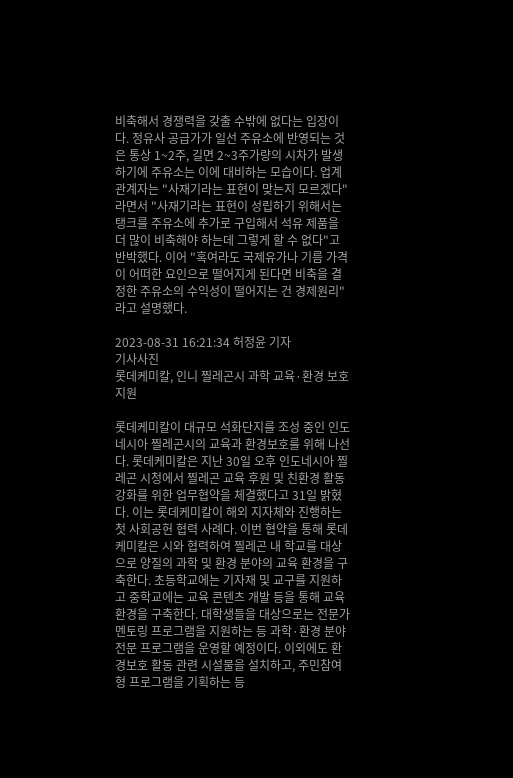비축해서 경쟁력을 갖출 수밖에 없다는 입장이다. 정유사 공급가가 일선 주유소에 반영되는 것은 통상 1~2주, 길면 2~3주가량의 시차가 발생하기에 주유소는 이에 대비하는 모습이다. 업계 관계자는 "사재기라는 표현이 맞는지 모르겠다"라면서 "사재기라는 표현이 성립하기 위해서는 탱크를 주유소에 추가로 구입해서 석유 제품을 더 많이 비축해야 하는데 그렇게 할 수 없다"고 반박했다. 이어 "혹여라도 국제유가나 기름 가격이 어떠한 요인으로 떨어지게 된다면 비축을 결정한 주유소의 수익성이 떨어지는 건 경제원리"라고 설명했다.

2023-08-31 16:21:34 허정윤 기자
기사사진
롯데케미칼, 인니 찔레곤시 과학 교육·환경 보호 지원

롯데케미칼이 대규모 석화단지를 조성 중인 인도네시아 찔레곤시의 교육과 환경보호를 위해 나선다. 롯데케미칼은 지난 30일 오후 인도네시아 찔레곤 시청에서 찔레곤 교육 후원 및 친환경 활동 강화를 위한 업무협약을 체결했다고 31일 밝혔다. 이는 롯데케미칼이 해외 지자체와 진행하는 첫 사회공헌 협력 사례다. 이번 협약을 통해 롯데케미칼은 시와 협력하여 찔레곤 내 학교를 대상으로 양질의 과학 및 환경 분야의 교육 환경을 구축한다. 초등학교에는 기자재 및 교구를 지원하고 중학교에는 교육 콘텐츠 개발 등을 통해 교육 환경을 구축한다. 대학생들을 대상으로는 전문가 멘토링 프로그램을 지원하는 등 과학·환경 분야 전문 프로그램을 운영할 예정이다. 이외에도 환경보호 활동 관련 시설물을 설치하고, 주민참여형 프로그램을 기획하는 등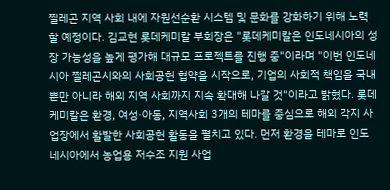찔레곤 지역 사회 내에 자원선순환 시스템 및 문화를 강화하기 위해 노력할 예정이다. 김교현 롯데케미칼 부회장은 "롯데케미칼은 인도네시아의 성장 가능성을 높게 평가해 대규모 프로젝트를 진행 중"이라며 "이번 인도네시아 찔레곤시와의 사회공헌 협약을 시작으로, 기업의 사회적 책임을 국내뿐만 아니라 해외 지역 사회까지 지속 확대해 나갈 것"이라고 밝혔다. 롯데케미칼은 환경, 여성·아동, 지역사회 3개의 테마를 중심으로 해외 각지 사업장에서 활발한 사회공헌 활동을 펼치고 있다. 먼저 환경을 테마로 인도네시아에서 농업용 저수조 지원 사업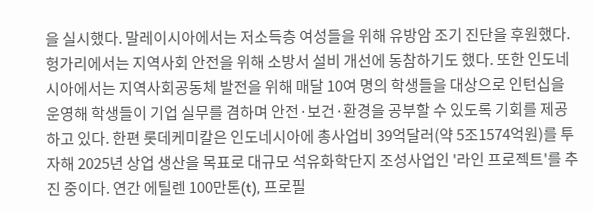을 실시했다. 말레이시아에서는 저소득층 여성들을 위해 유방암 조기 진단을 후원했다. 헝가리에서는 지역사회 안전을 위해 소방서 설비 개선에 동참하기도 했다. 또한 인도네시아에서는 지역사회공동체 발전을 위해 매달 10여 명의 학생들을 대상으로 인턴십을 운영해 학생들이 기업 실무를 겸하며 안전·보건·환경을 공부할 수 있도록 기회를 제공하고 있다. 한편 롯데케미칼은 인도네시아에 총사업비 39억달러(약 5조1574억원)를 투자해 2025년 상업 생산을 목표로 대규모 석유화학단지 조성사업인 '라인 프로젝트'를 추진 중이다. 연간 에틸렌 100만톤(t), 프로필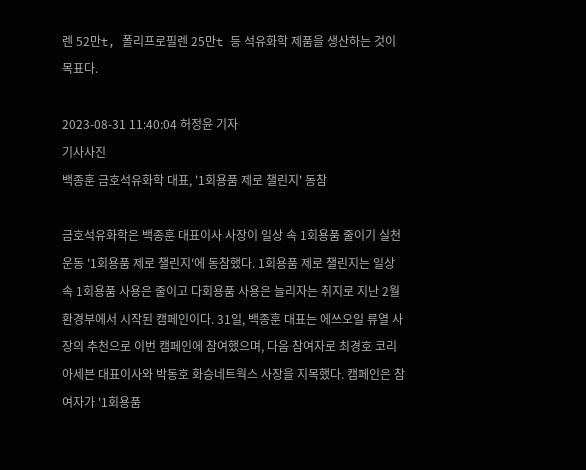렌 52만t, 폴리프로필렌 25만t 등 석유화학 제품을 생산하는 것이 목표다.

2023-08-31 11:40:04 허정윤 기자
기사사진
백종훈 금호석유화학 대표, '1회용품 제로 챌린지' 동참

금호석유화학은 백종훈 대표이사 사장이 일상 속 1회용품 줄이기 실천운동 '1회용품 제로 챌린지'에 동참했다. 1회용품 제로 챌린지는 일상 속 1회용품 사용은 줄이고 다회용품 사용은 늘리자는 취지로 지난 2월 환경부에서 시작된 캠페인이다. 31일, 백종훈 대표는 에쓰오일 류열 사장의 추천으로 이번 캠페인에 참여했으며, 다음 참여자로 최경호 코리아세븐 대표이사와 박동호 화승네트웍스 사장을 지목했다. 캠페인은 참여자가 '1회용품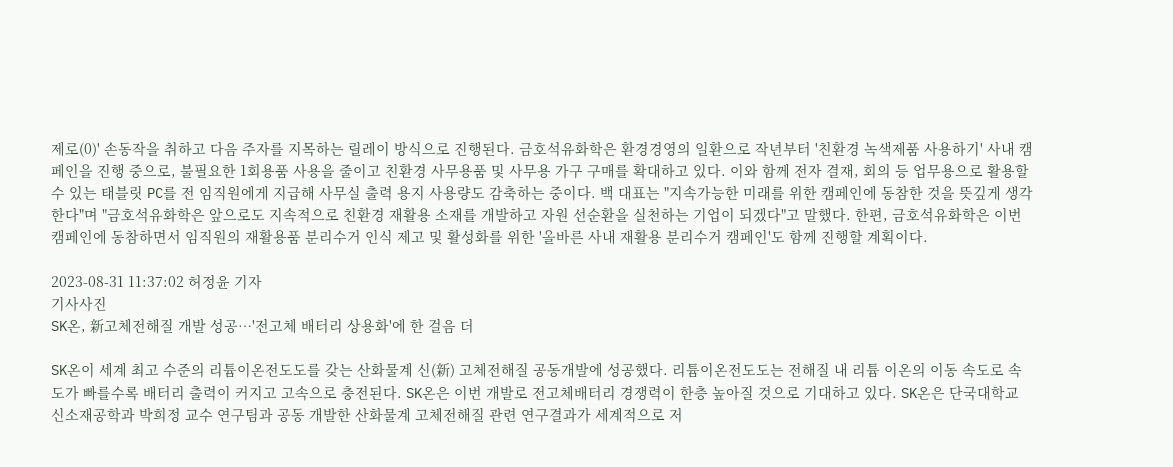제로(0)' 손동작을 취하고 다음 주자를 지목하는 릴레이 방식으로 진행된다. 금호석유화학은 환경경영의 일환으로 작년부터 '친환경 녹색제품 사용하기' 사내 캠페인을 진행 중으로, 불필요한 1회용품 사용을 줄이고 친환경 사무용품 및 사무용 가구 구매를 확대하고 있다. 이와 함께 전자 결재, 회의 등 업무용으로 활용할 수 있는 태블릿 PC를 전 임직원에게 지급해 사무실 출력 용지 사용량도 감축하는 중이다. 백 대표는 "지속가능한 미래를 위한 캠페인에 동참한 것을 뜻깊게 생각한다"며 "금호석유화학은 앞으로도 지속적으로 친환경 재활용 소재를 개발하고 자원 선순환을 실천하는 기업이 되겠다"고 말했다. 한편, 금호석유화학은 이번 캠페인에 동참하면서 임직원의 재활용품 분리수거 인식 제고 및 활성화를 위한 '올바른 사내 재활용 분리수거 캠페인'도 함께 진행할 계획이다.

2023-08-31 11:37:02 허정윤 기자
기사사진
SK온, 新고체전해질 개발 성공…'전고체 배터리 상용화'에 한 걸음 더

SK온이 세계 최고 수준의 리튬이온전도도를 갖는 산화물계 신(新) 고체전해질 공동개발에 성공했다. 리튬이온전도도는 전해질 내 리튬 이온의 이동 속도로 속도가 빠를수록 배터리 출력이 커지고 고속으로 충전된다. SK온은 이번 개발로 전고체배터리 경쟁력이 한층 높아질 것으로 기대하고 있다. SK온은 단국대학교 신소재공학과 박희정 교수 연구팀과 공동 개발한 산화물계 고체전해질 관련 연구결과가 세계적으로 저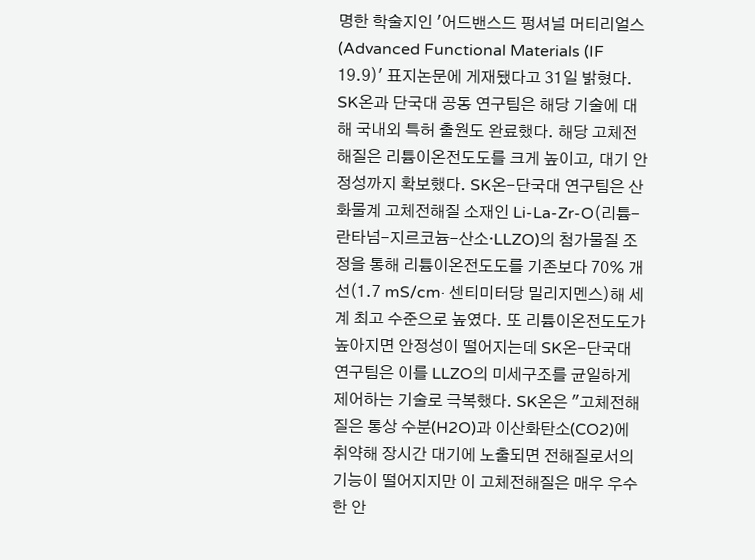명한 학술지인 '어드밴스드 펑셔널 머티리얼스 (Advanced Functional Materials (IF 19.9)' 표지논문에 게재됐다고 31일 밝혔다. SK온과 단국대 공동 연구팀은 해당 기술에 대해 국내외 특허 출원도 완료했다. 해당 고체전해질은 리튬이온전도도를 크게 높이고, 대기 안정성까지 확보했다. SK온-단국대 연구팀은 산화물계 고체전해질 소재인 Li-La-Zr-O(리튬-란타넘-지르코늄-산소·LLZO)의 첨가물질 조정을 통해 리튬이온전도도를 기존보다 70% 개선(1.7 mS/cm· 센티미터당 밀리지멘스)해 세계 최고 수준으로 높였다. 또 리튬이온전도도가 높아지면 안정성이 떨어지는데 SK온-단국대 연구팀은 이를 LLZO의 미세구조를 균일하게 제어하는 기술로 극복했다. SK온은 "고체전해질은 통상 수분(H2O)과 이산화탄소(CO2)에 취약해 장시간 대기에 노출되면 전해질로서의 기능이 떨어지지만 이 고체전해질은 매우 우수한 안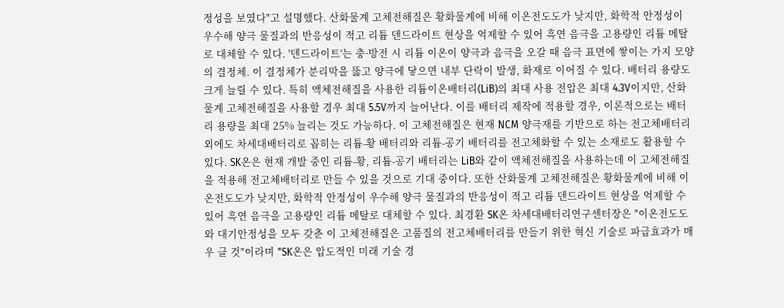정성을 보였다"고 설명했다. 산화물계 고체전해질은 황화물계에 비해 이온전도도가 낮지만, 화학적 안정성이 우수해 양극 물질과의 반응성이 적고 리튬 덴드라이트 현상을 억제할 수 있어 흑연 음극을 고용량인 리튬 메탈로 대체할 수 있다. '덴드라이트'는 충·방전 시 리튬 이온이 양극과 음극을 오갈 때 음극 표면에 쌓이는 가지 모양의 결정체. 이 결정체가 분리막을 뚫고 양극에 닿으면 내부 단락이 발생, 화재로 이어질 수 있다. 배터리 용량도 크게 늘릴 수 있다. 특히 액체전해질을 사용한 리튬이온배터리(LiB)의 최대 사용 전압은 최대 4.3V이지만, 산화물계 고체전해질을 사용할 경우 최대 5.5V까지 늘어난다. 이를 배터리 제작에 적용할 경우, 이론적으로는 배터리 용량을 최대 25% 늘리는 것도 가능하다. 이 고체전해질은 현재 NCM 양극재를 기반으로 하는 전고체배터리 외에도 차세대배터리로 꼽히는 리튬-황 배터리와 리튬-공기 배터리를 전고체화할 수 있는 소재로도 활용할 수 있다. SK온은 현재 개발 중인 리튬-황, 리튬-공기 배터리는 LiB와 같이 액체전해질을 사용하는데 이 고체전해질을 적용해 전고체배터리로 만들 수 있을 것으로 기대 중이다. 또한 산화물계 고체전해질은 황화물계에 비해 이온전도도가 낮지만, 화학적 안정성이 우수해 양극 물질과의 반응성이 적고 리튬 덴드라이트 현상을 억제할 수 있어 흑연 음극을 고용량인 리튬 메탈로 대체할 수 있다. 최경환 SK온 차세대배터리연구센터장은 "이온전도도와 대기안정성을 모두 갖춘 이 고체전해질은 고품질의 전고체배터리를 만들기 위한 혁신 기술로 파급효과가 매우 클 것"이라며 "SK온은 압도적인 미래 기술 경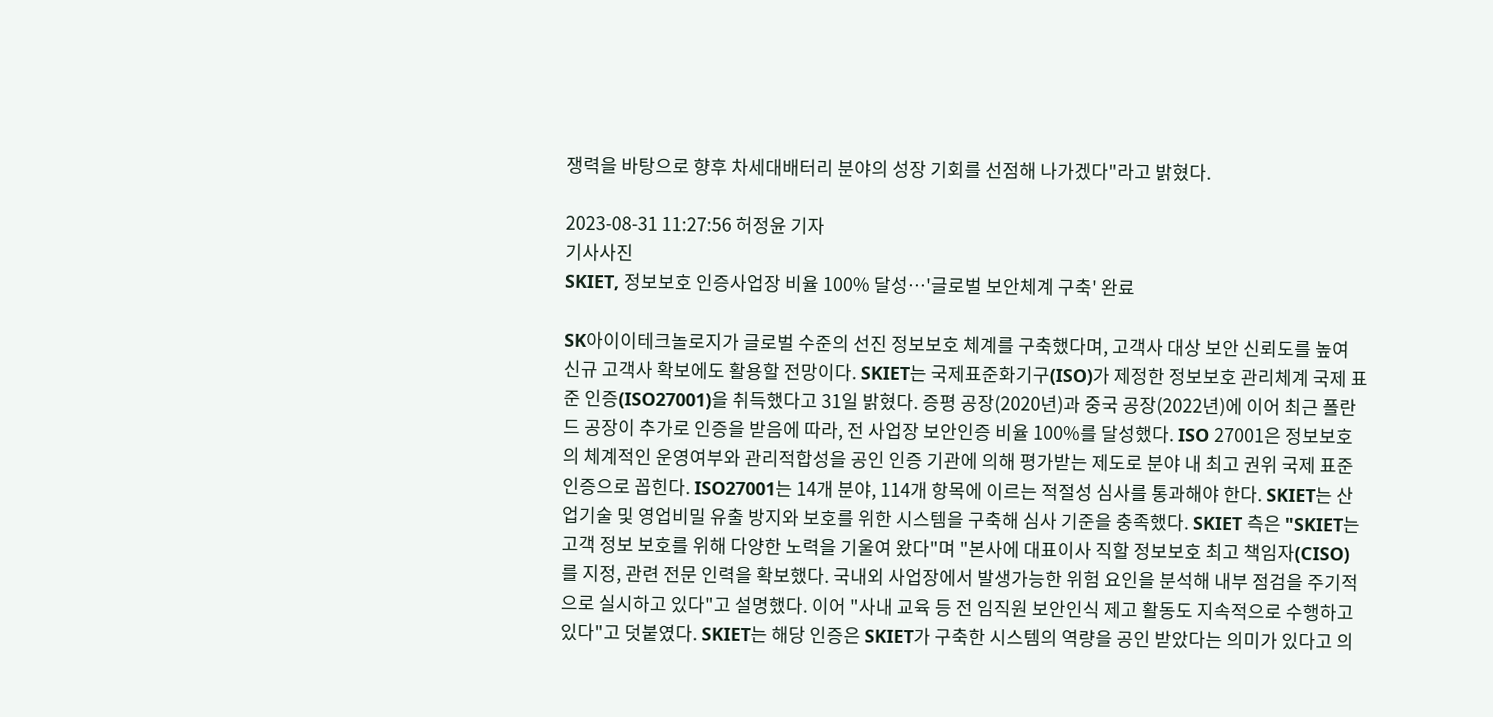쟁력을 바탕으로 향후 차세대배터리 분야의 성장 기회를 선점해 나가겠다"라고 밝혔다.

2023-08-31 11:27:56 허정윤 기자
기사사진
SKIET, 정보보호 인증사업장 비율 100% 달성…'글로벌 보안체계 구축' 완료

SK아이이테크놀로지가 글로벌 수준의 선진 정보보호 체계를 구축했다며, 고객사 대상 보안 신뢰도를 높여 신규 고객사 확보에도 활용할 전망이다. SKIET는 국제표준화기구(ISO)가 제정한 정보보호 관리체계 국제 표준 인증(ISO27001)을 취득했다고 31일 밝혔다. 증평 공장(2020년)과 중국 공장(2022년)에 이어 최근 폴란드 공장이 추가로 인증을 받음에 따라, 전 사업장 보안인증 비율 100%를 달성했다. ISO 27001은 정보보호의 체계적인 운영여부와 관리적합성을 공인 인증 기관에 의해 평가받는 제도로 분야 내 최고 권위 국제 표준 인증으로 꼽힌다. ISO27001는 14개 분야, 114개 항목에 이르는 적절성 심사를 통과해야 한다. SKIET는 산업기술 및 영업비밀 유출 방지와 보호를 위한 시스템을 구축해 심사 기준을 충족했다. SKIET 측은 "SKIET는 고객 정보 보호를 위해 다양한 노력을 기울여 왔다"며 "본사에 대표이사 직할 정보보호 최고 책임자(CISO)를 지정, 관련 전문 인력을 확보했다. 국내외 사업장에서 발생가능한 위험 요인을 분석해 내부 점검을 주기적으로 실시하고 있다"고 설명했다. 이어 "사내 교육 등 전 임직원 보안인식 제고 활동도 지속적으로 수행하고 있다"고 덧붙였다. SKIET는 해당 인증은 SKIET가 구축한 시스템의 역량을 공인 받았다는 의미가 있다고 의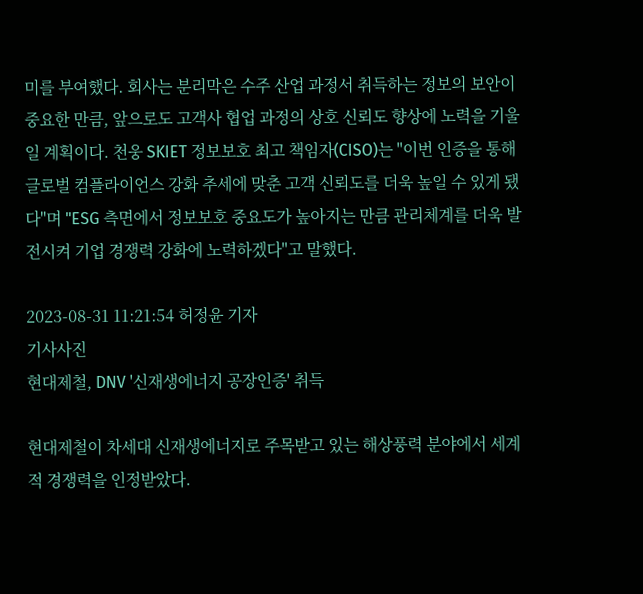미를 부여했다. 회사는 분리막은 수주 산업 과정서 취득하는 정보의 보안이 중요한 만큼, 앞으로도 고객사 협업 과정의 상호 신뢰도 향상에 노력을 기울일 계획이다. 천웅 SKIET 정보보호 최고 책임자(CISO)는 "이번 인증을 통해 글로벌 컴플라이언스 강화 추세에 맞춘 고객 신뢰도를 더욱 높일 수 있게 됐다"며 "ESG 측면에서 정보보호 중요도가 높아지는 만큼 관리체계를 더욱 발전시켜 기업 경쟁력 강화에 노력하겠다"고 말했다.

2023-08-31 11:21:54 허정윤 기자
기사사진
현대제철, DNV '신재생에너지 공장인증' 취득

현대제철이 차세대 신재생에너지로 주목받고 있는 해상풍력 분야에서 세계적 경쟁력을 인정받았다.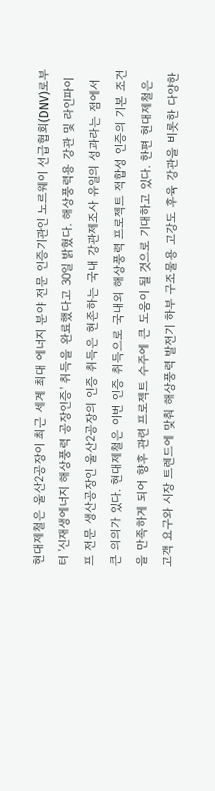현대제철은 울산2공장이 최근 세계 최대 에너지 분야 전문 인증기관인 노르웨이 선급협회(DNV)로부터 '신재생에너지 해상풍력 공장인증' 취득을 완료했다고 30일 밝혔다. 해상풍력용 강관 및 라인파이프 전문 생산공장인 울산2공장의 인증 취득은 현존하는 국내 강관제조사 유일의 성과라는 점에서 큰 의의가 있다. 현대제철은 이번 인증 취득으로 국내외 해상풍력 프로젝트 적합성 인증의 기본 조건을 만족하게 되어 향후 관련 프로젝트 수주에 큰 도움이 될 것으로 기대하고 있다. 한편 현대제철은 고객 요구와 시장 트렌드에 맞춰 해상풍력 발전기 하부 구조물용 고강도 후육 강관을 비롯한 다양한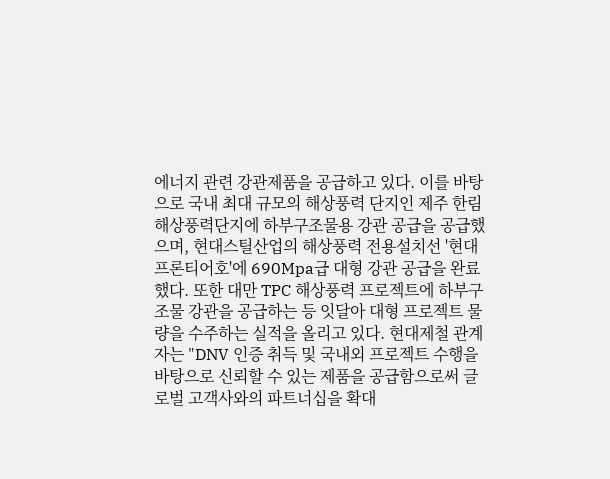에너지 관련 강관제품을 공급하고 있다. 이를 바탕으로 국내 최대 규모의 해상풍력 단지인 제주 한림해상풍력단지에 하부구조물용 강관 공급을 공급했으며, 현대스틸산업의 해상풍력 전용설치선 '현대프론티어호'에 690Mpa급 대형 강관 공급을 완료했다. 또한 대만 TPC 해상풍력 프로젝트에 하부구조물 강관을 공급하는 등 잇달아 대형 프로젝트 물량을 수주하는 실적을 올리고 있다. 현대제철 관계자는 "DNV 인증 취득 및 국내외 프로젝트 수행을 바탕으로 신뢰할 수 있는 제품을 공급함으로써 글로벌 고객사와의 파트너십을 확대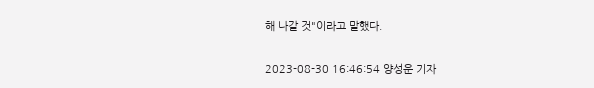해 나갈 것"이라고 말했다.

2023-08-30 16:46:54 양성운 기자